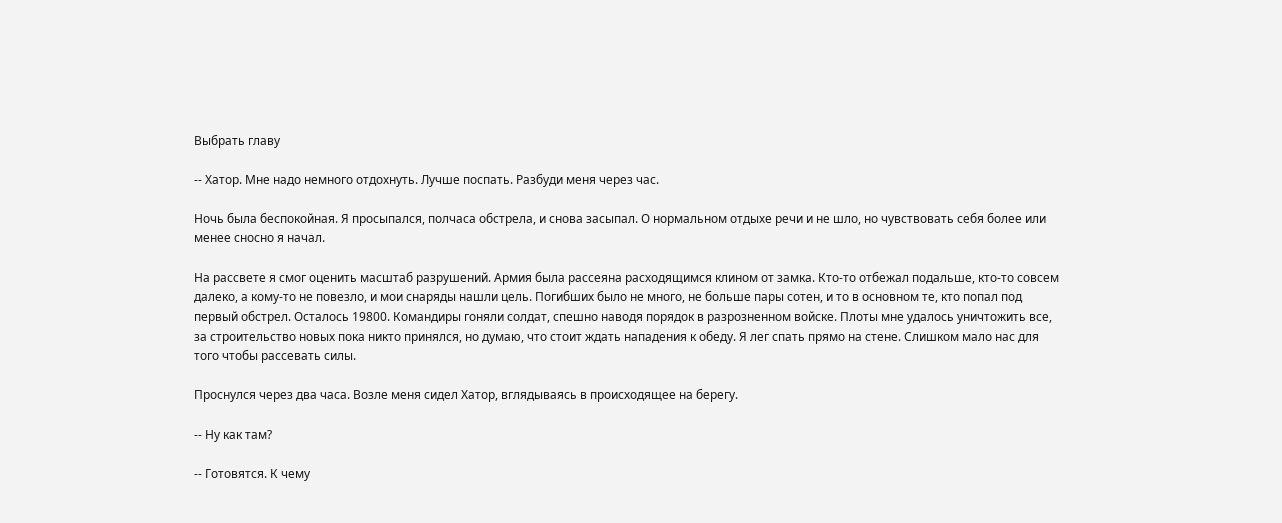Выбрать главу

-- Хатор. Мне надо немного отдохнуть. Лучше поспать. Разбуди меня через час.

Ночь была беспокойная. Я просыпался, полчаса обстрела, и снова засыпал. О нормальном отдыхе речи и не шло, но чувствовать себя более или менее сносно я начал.

На рассвете я смог оценить масштаб разрушений. Армия была рассеяна расходящимся клином от замка. Кто-то отбежал подальше, кто-то совсем далеко, а кому-то не повезло, и мои снаряды нашли цель. Погибших было не много, не больше пары сотен, и то в основном те, кто попал под первый обстрел. Осталось 19800. Командиры гоняли солдат, спешно наводя порядок в разрозненном войске. Плоты мне удалось уничтожить все, за строительство новых пока никто принялся, но думаю, что стоит ждать нападения к обеду. Я лег спать прямо на стене. Слишком мало нас для того чтобы рассевать силы.

Проснулся через два часа. Возле меня сидел Хатор, вглядываясь в происходящее на берегу.

-- Ну как там?

-- Готовятся. К чему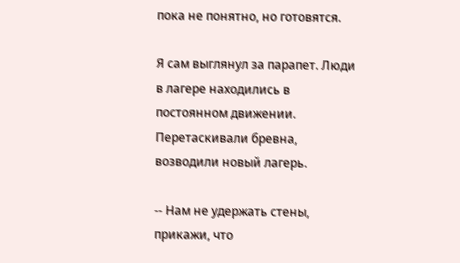пока не понятно, но готовятся.

Я сам выглянул за парапет. Люди в лагере находились в постоянном движении. Перетаскивали бревна, возводили новый лагерь.

-- Нам не удержать стены, прикажи, что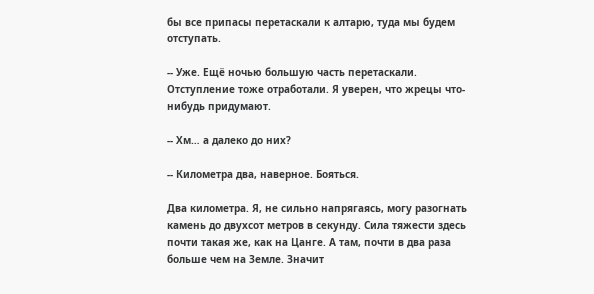бы все припасы перетаскали к алтарю, туда мы будем отступать.

-- Уже. Ещё ночью большую часть перетаскали. Отступление тоже отработали. Я уверен, что жрецы что-нибудь придумают.

-- Хм… а далеко до них?

-- Километра два, наверное. Бояться.

Два километра. Я, не сильно напрягаясь, могу разогнать камень до двухсот метров в секунду. Сила тяжести здесь почти такая же, как на Цанге. А там, почти в два раза больше чем на Земле. Значит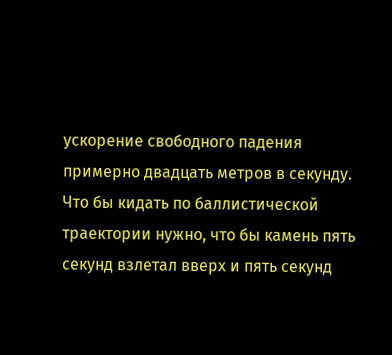ускорение свободного падения примерно двадцать метров в секунду. Что бы кидать по баллистической траектории нужно, что бы камень пять секунд взлетал вверх и пять секунд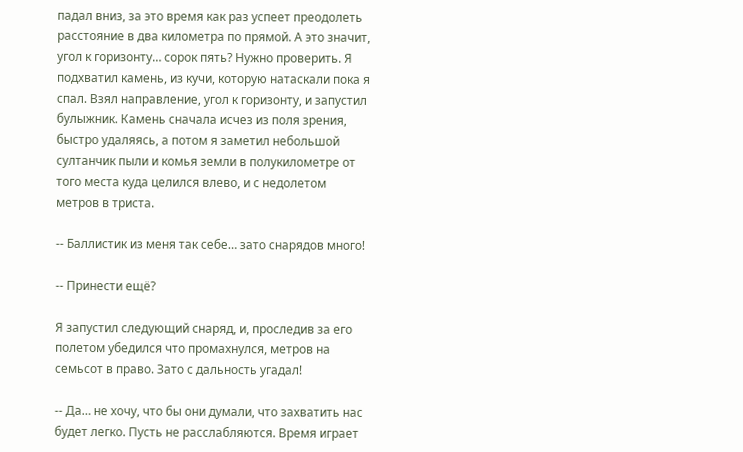падал вниз, за это время как раз успеет преодолеть расстояние в два километра по прямой. А это значит, угол к горизонту… сорок пять? Нужно проверить. Я подхватил камень, из кучи, которую натаскали пока я спал. Взял направление, угол к горизонту, и запустил булыжник. Камень сначала исчез из поля зрения, быстро удаляясь, а потом я заметил небольшой султанчик пыли и комья земли в полукилометре от того места куда целился влево, и с недолетом метров в триста.

-- Баллистик из меня так себе… зато снарядов много!

-- Принести ещё?

Я запустил следующий снаряд, и, проследив за его полетом убедился что промахнулся, метров на семьсот в право. Зато с дальность угадал!

-- Да… не хочу, что бы они думали, что захватить нас будет легко. Пусть не расслабляются. Время играет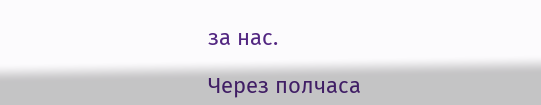за нас.

Через полчаса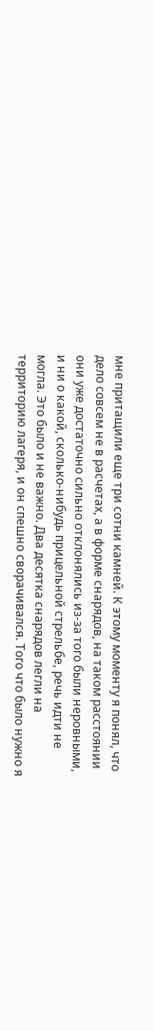мне притащили еще три сотни камней. К этому моменту я понял, что дело совсем не в расчетах, а в форме снарядов, на таком расстоянии они уже достаточно сильно отклонялись из-за того были неровными, и ни о какой, сколько-нибудь прицельной стрельбе, речь идти не могла. Это было и не важно. Два десятка снарядов легли на территорию лагеря, и он спешно сворачивался. Того что было нужно я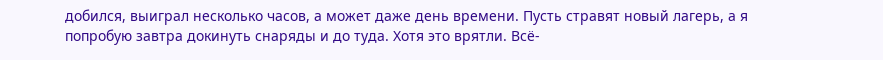добился, выиграл несколько часов, а может даже день времени. Пусть стравят новый лагерь, а я попробую завтра докинуть снаряды и до туда. Хотя это врятли. Всё-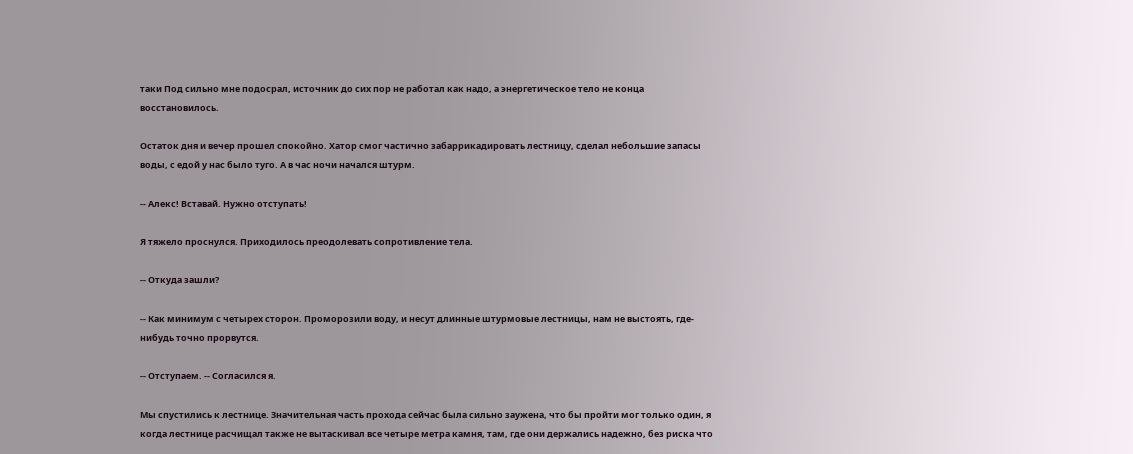таки Под сильно мне подосрал, источник до сих пор не работал как надо, а энергетическое тело не конца восстановилось.

Остаток дня и вечер прошел спокойно. Хатор смог частично забаррикадировать лестницу, сделал небольшие запасы воды, с едой у нас было туго. А в час ночи начался штурм.

-- Алекс! Вставай. Нужно отступать!

Я тяжело проснулся. Приходилось преодолевать сопротивление тела.

-- Откуда зашли?

-- Как минимум с четырех сторон. Проморозили воду, и несут длинные штурмовые лестницы, нам не выстоять, где-нибудь точно прорвутся.

-- Отступаем. -- Согласился я.

Мы спустились к лестнице. Значительная часть прохода сейчас была сильно заужена, что бы пройти мог только один, я когда лестнице расчищал также не вытаскивал все четыре метра камня, там, где они держались надежно, без риска что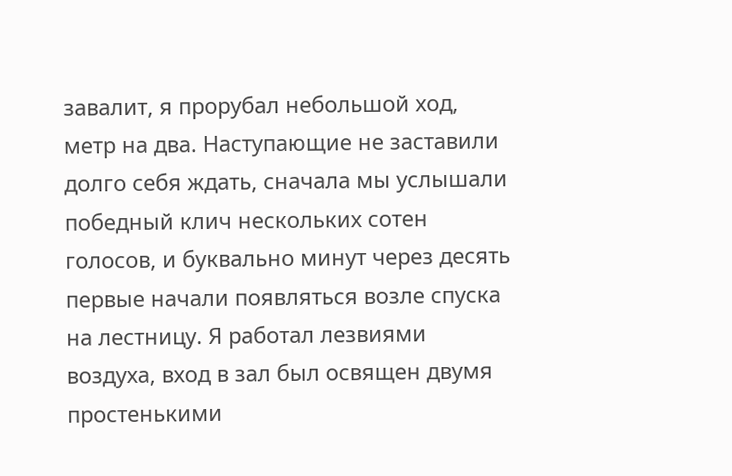завалит, я прорубал небольшой ход, метр на два. Наступающие не заставили долго себя ждать, сначала мы услышали победный клич нескольких сотен голосов, и буквально минут через десять первые начали появляться возле спуска на лестницу. Я работал лезвиями воздуха, вход в зал был освящен двумя простенькими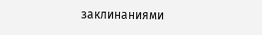заклинаниями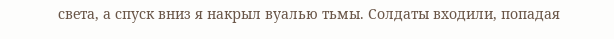света, а спуск вниз я накрыл вуалью тьмы. Солдаты входили, попадая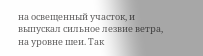на освещенный участок, и выпускал сильное лезвие ветра, на уровне шеи. Так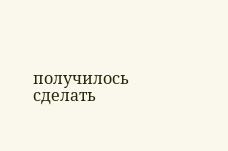получилось сделать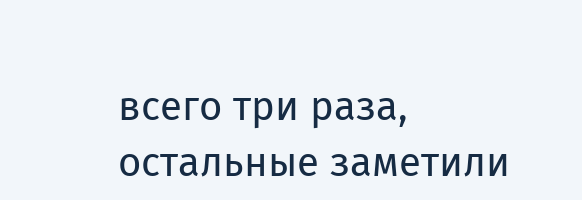всего три раза, остальные заметили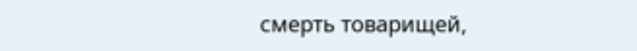смерть товарищей,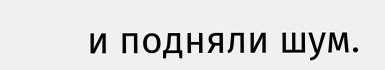и подняли шум.